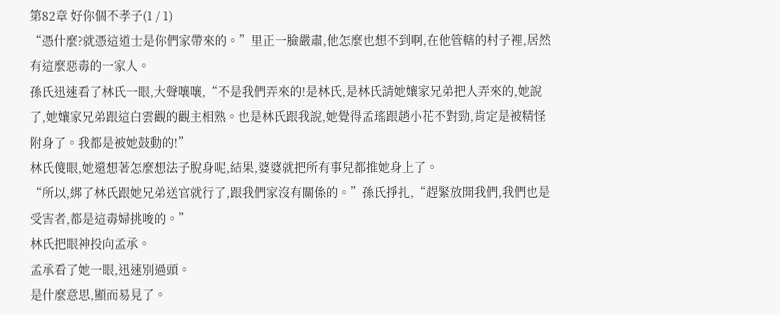第82章 好你個不孝子(1 / 1)
“憑什麼?就憑這道士是你們家帶來的。”里正一臉嚴肅,他怎麼也想不到啊,在他管轄的村子裡,居然有這麼惡毒的一家人。
孫氏迅速看了林氏一眼,大聲嚷嚷,“不是我們弄來的!是林氏,是林氏請她孃家兄弟把人弄來的,她說了,她孃家兄弟跟這白雲觀的觀主相熟。也是林氏跟我說,她覺得孟瑤跟趙小花不對勁,肯定是被精怪附身了。我都是被她鼓動的!”
林氏傻眼,她還想著怎麼想法子脫身呢,結果,婆婆就把所有事兒都推她身上了。
“所以,綁了林氏跟她兄弟送官就行了,跟我們家沒有關係的。”孫氏掙扎,“趕緊放開我們,我們也是受害者,都是這毒婦挑唆的。”
林氏把眼神投向孟承。
孟承看了她一眼,迅速別過頭。
是什麼意思,顯而易見了。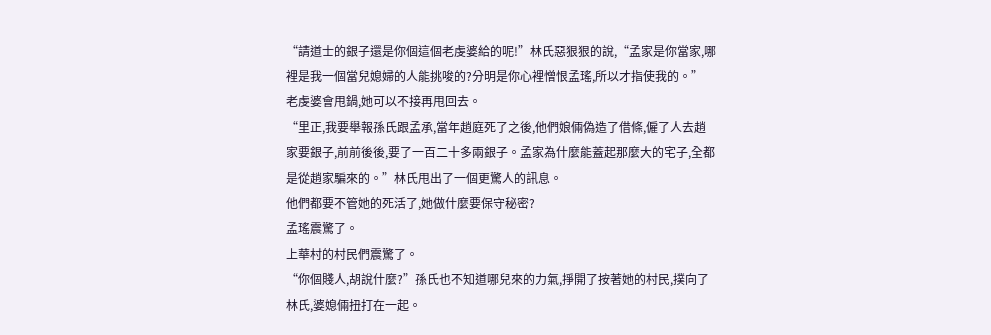“請道士的銀子還是你個這個老虔婆給的呢!”林氏惡狠狠的說,“孟家是你當家,哪裡是我一個當兒媳婦的人能挑唆的?分明是你心裡憎恨孟瑤,所以才指使我的。”
老虔婆會甩鍋,她可以不接再甩回去。
“里正,我要舉報孫氏跟孟承,當年趙庭死了之後,他們娘倆偽造了借條,僱了人去趙家要銀子,前前後後,要了一百二十多兩銀子。孟家為什麼能蓋起那麼大的宅子,全都是從趙家騙來的。”林氏甩出了一個更驚人的訊息。
他們都要不管她的死活了,她做什麼要保守秘密?
孟瑤震驚了。
上華村的村民們震驚了。
“你個賤人,胡說什麼?”孫氏也不知道哪兒來的力氣,掙開了按著她的村民,撲向了林氏,婆媳倆扭打在一起。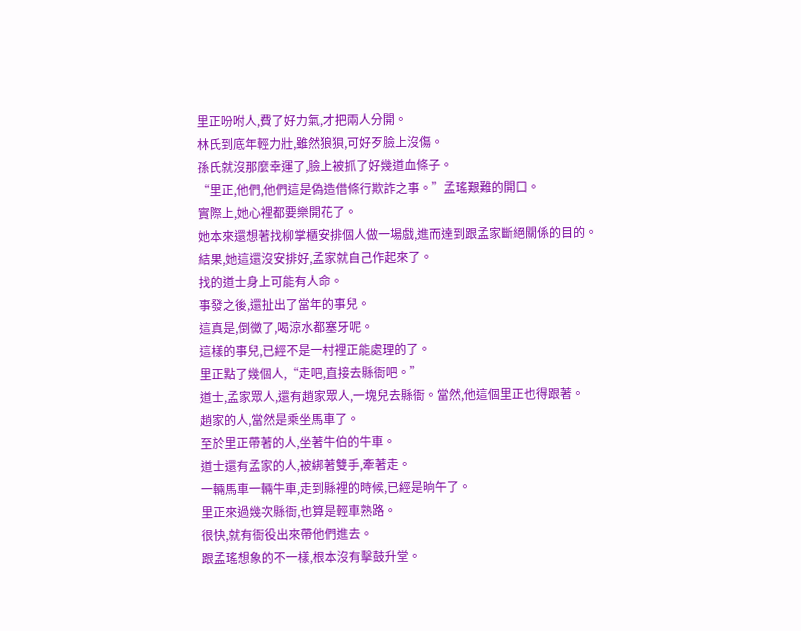里正吩咐人,費了好力氣,才把兩人分開。
林氏到底年輕力壯,雖然狼狽,可好歹臉上沒傷。
孫氏就沒那麼幸運了,臉上被抓了好幾道血條子。
“里正,他們,他們這是偽造借條行欺詐之事。”孟瑤艱難的開口。
實際上,她心裡都要樂開花了。
她本來還想著找柳掌櫃安排個人做一場戲,進而達到跟孟家斷絕關係的目的。
結果,她這還沒安排好,孟家就自己作起來了。
找的道士身上可能有人命。
事發之後,還扯出了當年的事兒。
這真是,倒黴了,喝涼水都塞牙呢。
這樣的事兒,已經不是一村裡正能處理的了。
里正點了幾個人,“走吧,直接去縣衙吧。”
道士,孟家眾人,還有趙家眾人,一塊兒去縣衙。當然,他這個里正也得跟著。
趙家的人,當然是乘坐馬車了。
至於里正帶著的人,坐著牛伯的牛車。
道士還有孟家的人,被綁著雙手,牽著走。
一輛馬車一輛牛車,走到縣裡的時候,已經是晌午了。
里正來過幾次縣衙,也算是輕車熟路。
很快,就有衙役出來帶他們進去。
跟孟瑤想象的不一樣,根本沒有擊鼓升堂。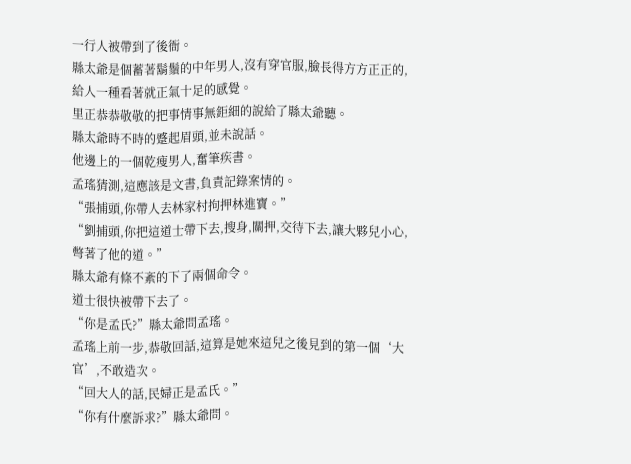一行人被帶到了後衙。
縣太爺是個蓄著鬍鬚的中年男人,沒有穿官服,臉長得方方正正的,給人一種看著就正氣十足的感覺。
里正恭恭敬敬的把事情事無鉅細的說給了縣太爺聽。
縣太爺時不時的蹙起眉頭,並未說話。
他邊上的一個乾瘦男人,奮筆疾書。
孟瑤猜測,這應該是文書,負責記錄案情的。
“張捕頭,你帶人去林家村拘押林進寶。”
“劉捕頭,你把這道士帶下去,搜身,關押,交待下去,讓大夥兒小心,彆著了他的道。”
縣太爺有條不紊的下了兩個命令。
道士很快被帶下去了。
“你是孟氏?”縣太爺問孟瑤。
孟瑤上前一步,恭敬回話,這算是她來這兒之後見到的第一個‘大官’,不敢造次。
“回大人的話,民婦正是孟氏。”
“你有什麼訴求?”縣太爺問。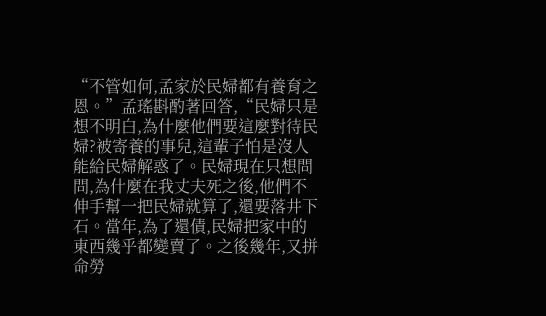“不管如何,孟家於民婦都有養育之恩。”孟瑤斟酌著回答,“民婦只是想不明白,為什麼他們要這麼對待民婦?被寄養的事兒,這輩子怕是沒人能給民婦解惑了。民婦現在只想問問,為什麼在我丈夫死之後,他們不伸手幫一把民婦就算了,還要落井下石。當年,為了還債,民婦把家中的東西幾乎都變賣了。之後幾年,又拼命勞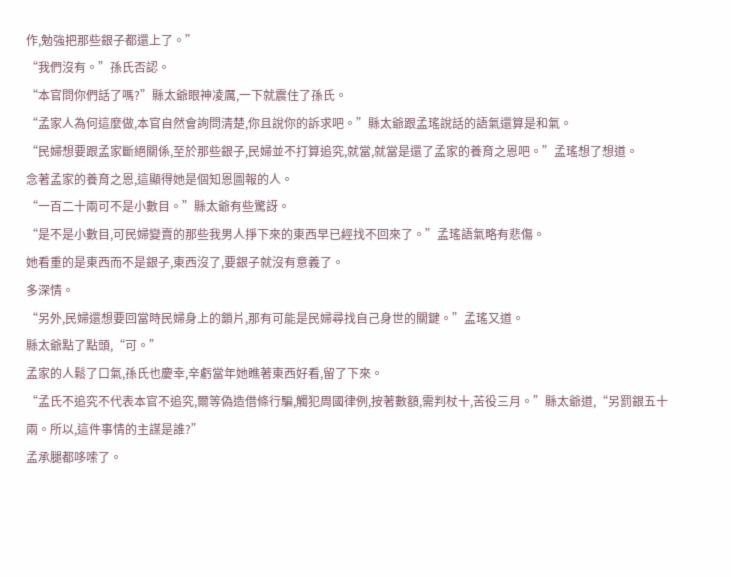作,勉強把那些銀子都還上了。”
“我們沒有。”孫氏否認。
“本官問你們話了嗎?”縣太爺眼神凌厲,一下就震住了孫氏。
“孟家人為何這麼做,本官自然會詢問清楚,你且說你的訴求吧。”縣太爺跟孟瑤說話的語氣還算是和氣。
“民婦想要跟孟家斷絕關係,至於那些銀子,民婦並不打算追究,就當,就當是還了孟家的養育之恩吧。”孟瑤想了想道。
念著孟家的養育之恩,這顯得她是個知恩圖報的人。
“一百二十兩可不是小數目。”縣太爺有些驚訝。
“是不是小數目,可民婦變賣的那些我男人掙下來的東西早已經找不回來了。”孟瑤語氣略有悲傷。
她看重的是東西而不是銀子,東西沒了,要銀子就沒有意義了。
多深情。
“另外,民婦還想要回當時民婦身上的鎖片,那有可能是民婦尋找自己身世的關鍵。”孟瑤又道。
縣太爺點了點頭,“可。”
孟家的人鬆了口氣,孫氏也慶幸,辛虧當年她瞧著東西好看,留了下來。
“孟氏不追究不代表本官不追究,爾等偽造借條行騙,觸犯周國律例,按著數額,需判杖十,苦役三月。”縣太爺道,“另罰銀五十兩。所以,這件事情的主謀是誰?”
孟承腿都哆嗦了。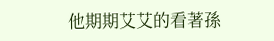他期期艾艾的看著孫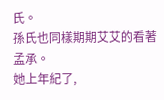氏。
孫氏也同樣期期艾艾的看著孟承。
她上年紀了,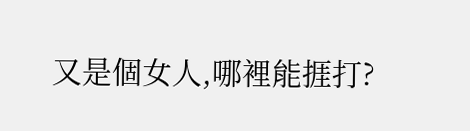又是個女人,哪裡能捱打?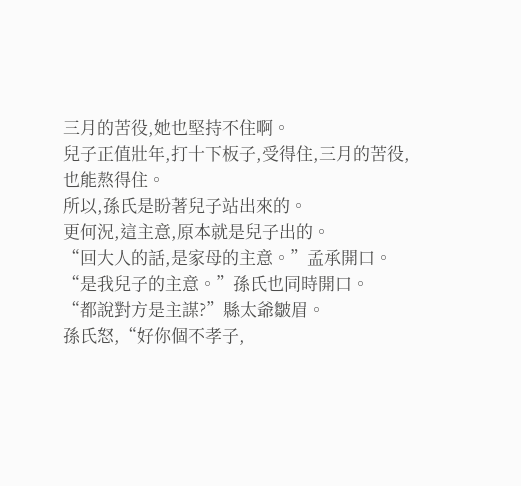三月的苦役,她也堅持不住啊。
兒子正值壯年,打十下板子,受得住,三月的苦役,也能熬得住。
所以,孫氏是盼著兒子站出來的。
更何況,這主意,原本就是兒子出的。
“回大人的話,是家母的主意。”孟承開口。
“是我兒子的主意。”孫氏也同時開口。
“都說對方是主謀?”縣太爺皺眉。
孫氏怒,“好你個不孝子,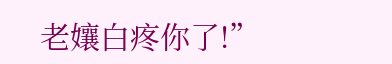老孃白疼你了!”